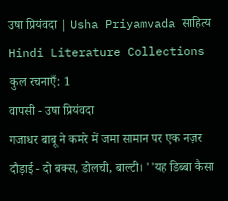उषा प्रियंवदा | Usha Priyamvada साहित्य Hindi Literature Collections
कुल रचनाएँ: 1
वापसी - उषा प्रियंवदा
गजाधर बाबू ने कमरे में जमा सामान पर एक नज़र दौड़ाई - दो बक्स, डोलची, बाल्टी। ''यह डिब्बा कैसा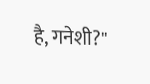है, गनेशी?''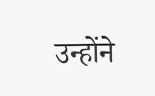उन्होंने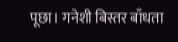पूछा। गनेशी बिस्तर बाँधता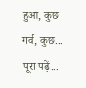हुआ, कुछ गर्व, कुछ...
पूरा पढ़ें...